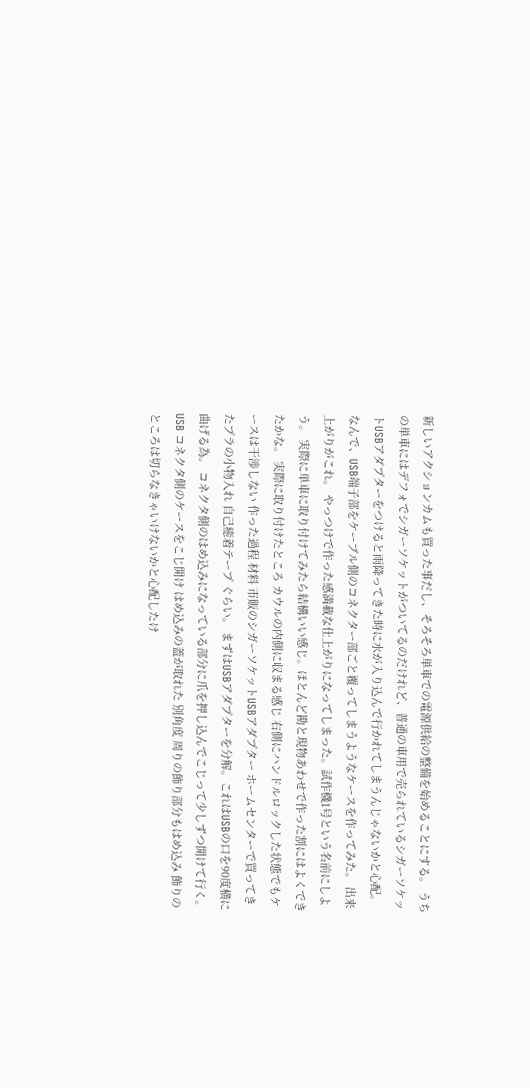新しいアクションカムも買った事だし、そろそろ単車での電源供給の整備を始めることにする。 うちの単車にはデフォでシガーソケットがついてるのだけれど、普通の車用で売られているシガーソケットUSBアダプターをつけると雨降ってきた時に水が入り込んで行かれてしまうんじゃないかと心配。 なんで、USB端子部をケーブル側のコネクター部ごと覆ってしまうようなケースを作ってみた。 出来上がりがこれ。 やっつけで作った感満載な仕上がりになってしまった。試作機1号という名前にしよう。 実際に単車に取り付けてみたら結構いい感じ。ほとんど勘と現物あわせで作った割にはよくできたかな。 実際に取り付けたところ カウルの内側に収まる感じ 右側にハンドルロックした状態でもケースは干渉しない 作った過程 材料 市販のシガーソケットUSBアダプター ホームセンターで買ってきたプラの小物入れ 自己癒着テープ ぐらい。 まずはUSBアダプターを分解。これはUSBの口を90度横に曲げる為。 コネクタ側のはめ込みになっている部分に爪を押し込んでこじって少しずつ開けて行く。 USB コネクタ側のケースをこじ開け はめ込みの蓋が取れた 別角度 周りの飾り部分もはめ込み 飾りのところは切らなきゃいけないかと心配したけ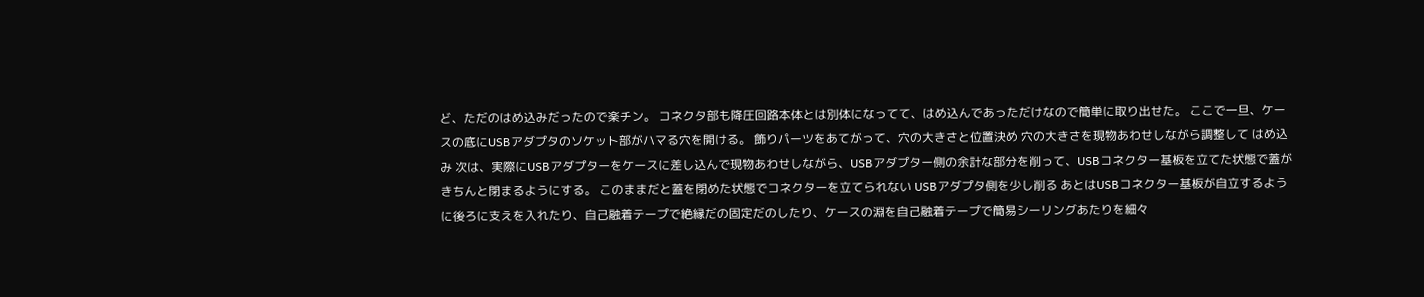ど、ただのはめ込みだったので楽チン。 コネクタ部も降圧回路本体とは別体になってて、はめ込んであっただけなので簡単に取り出せた。 ここで一旦、ケースの底にUSBアダプタのソケット部がハマる穴を開ける。 飾りパーツをあてがって、穴の大きさと位置決め 穴の大きさを現物あわせしながら調整して はめ込み 次は、実際にUSBアダプターをケースに差し込んで現物あわせしながら、USBアダプター側の余計な部分を削って、USBコネクター基板を立てた状態で蓋がきちんと閉まるようにする。 このままだと蓋を閉めた状態でコネクターを立てられない USBアダプタ側を少し削る あとはUSBコネクター基板が自立するように後ろに支えを入れたり、自己融着テープで絶縁だの固定だのしたり、ケースの淵を自己融着テープで簡易シーリングあたりを細々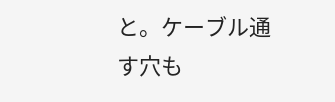と。ケーブル通す穴も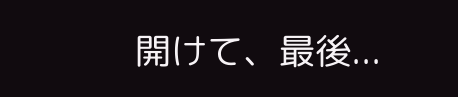開けて、最後...